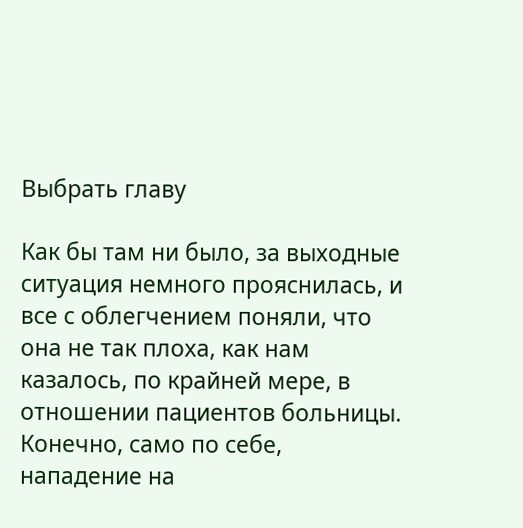Выбрать главу

Как бы там ни было, за выходные ситуация немного прояснилась, и все с облегчением поняли, что она не так плоха, как нам казалось, по крайней мере, в отношении пациентов больницы. Конечно, само по себе, нападение на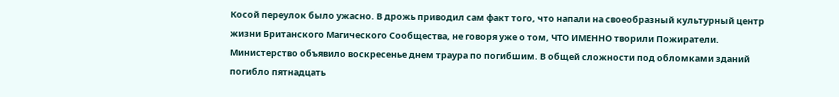Косой переулок было ужасно. В дрожь приводил сам факт того, что напали на своеобразный культурный центр жизни Британского Магического Сообщества, не говоря уже о том, ЧТО ИМЕННО творили Пожиратели. Министерство объявило воскресенье днем траура по погибшим. В общей сложности под обломками зданий погибло пятнадцать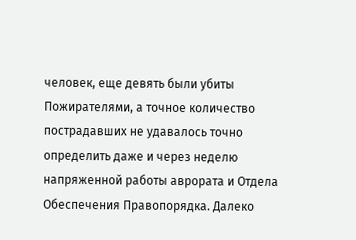человек, еще девять были убиты Пожирателями, а точное количество пострадавших не удавалось точно определить даже и через неделю напряженной работы аврората и Отдела Обеспечения Правопорядка. Далеко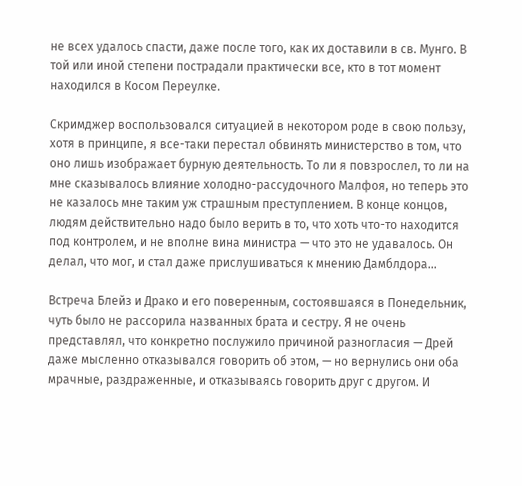не всех удалось спасти, даже после того, как их доставили в св. Мунго. В той или иной степени пострадали практически все, кто в тот момент находился в Косом Переулке.

Скримджер воспользовался ситуацией в некотором роде в свою пользу, хотя в принципе, я все-таки перестал обвинять министерство в том, что оно лишь изображает бурную деятельность. То ли я повзрослел, то ли на мне сказывалось влияние холодно-рассудочного Малфоя, но теперь это не казалось мне таким уж страшным преступлением. В конце концов, людям действительно надо было верить в то, что хоть что-то находится под контролем, и не вполне вина министра — что это не удавалось. Он делал, что мог, и стал даже прислушиваться к мнению Дамблдора…

Встреча Блейз и Драко и его поверенным, состоявшаяся в Понедельник, чуть было не рассорила названных брата и сестру. Я не очень представлял, что конкретно послужило причиной разногласия — Дрей даже мысленно отказывался говорить об этом, — но вернулись они оба мрачные, раздраженные, и отказываясь говорить друг с другом. И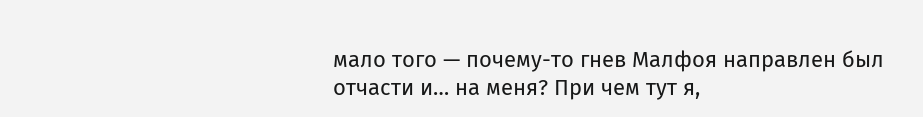мало того — почему-то гнев Малфоя направлен был отчасти и… на меня? При чем тут я,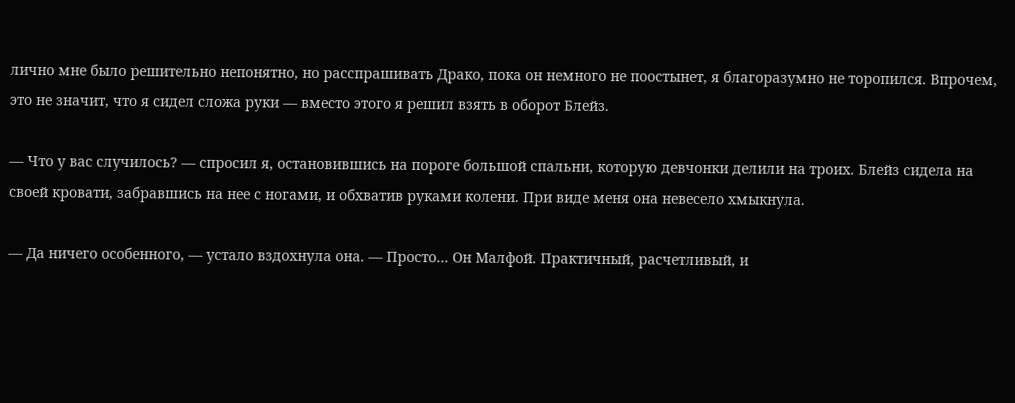лично мне было решительно непонятно, но расспрашивать Драко, пока он немного не поостынет, я благоразумно не торопился. Впрочем, это не значит, что я сидел сложа руки — вместо этого я решил взять в оборот Блейз.

— Что у вас случилось? — спросил я, остановившись на пороге большой спальни, которую девчонки делили на троих. Блейз сидела на своей кровати, забравшись на нее с ногами, и обхватив руками колени. При виде меня она невесело хмыкнула.

— Да ничего особенного, — устало вздохнула она. — Просто… Он Малфой. Практичный, расчетливый, и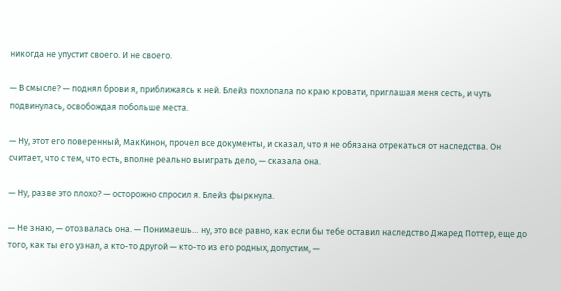никогда не упустит своего. И не своего.

— В смысле? — поднял брови я, приближаясь к ней. Блейз похлопала по краю кровати, приглашая меня сесть, и чуть подвинулась, освобождая побольше места.

— Ну, этот его поверенный, МакКинон, прочел все документы, и сказал, что я не обязана отрекаться от наследства. Он считает, что с тем, что есть, вполне реально выиграть дело, — сказала она.

— Ну, разве это плохо? — осторожно спросил я. Блейз фыркнула.

— Не знаю, — отозвалась она. — Понимаешь… ну, это все равно, как если бы тебе оставил наследство Джаред Поттер, еще до того, как ты его узнал, а кто-то другой — кто-то из его родных, допустим, —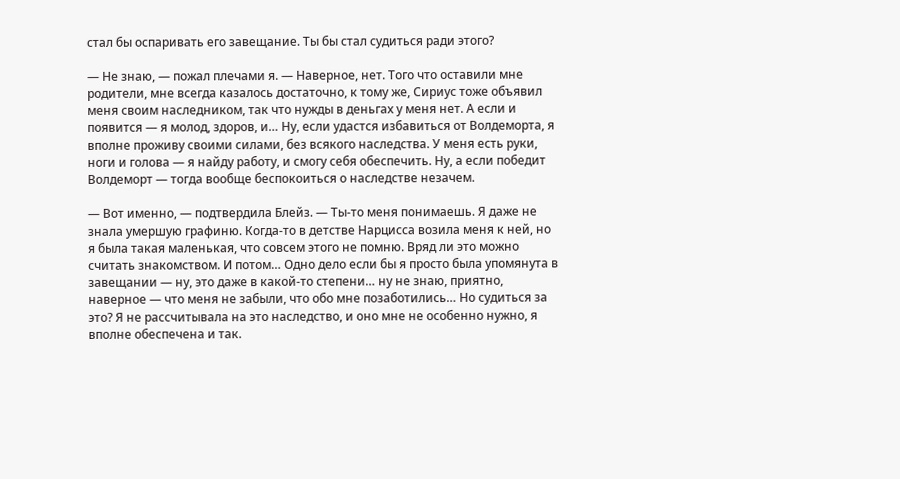стал бы оспаривать его завещание. Ты бы стал судиться ради этого?

— Не знаю, — пожал плечами я. — Наверное, нет. Того что оставили мне родители, мне всегда казалось достаточно, к тому же, Сириус тоже объявил меня своим наследником, так что нужды в деньгах у меня нет. А если и появится — я молод, здоров, и… Ну, если удастся избавиться от Волдеморта, я вполне проживу своими силами, без всякого наследства. У меня есть руки, ноги и голова — я найду работу, и смогу себя обеспечить. Ну, а если победит Волдеморт — тогда вообще беспокоиться о наследстве незачем.

— Вот именно, — подтвердила Блейз. — Ты-то меня понимаешь. Я даже не знала умершую графиню. Когда-то в детстве Нарцисса возила меня к ней, но я была такая маленькая, что совсем этого не помню. Вряд ли это можно считать знакомством. И потом… Одно дело если бы я просто была упомянута в завещании — ну, это даже в какой-то степени… ну не знаю, приятно, наверное — что меня не забыли, что обо мне позаботились… Но судиться за это? Я не рассчитывала на это наследство, и оно мне не особенно нужно, я вполне обеспечена и так.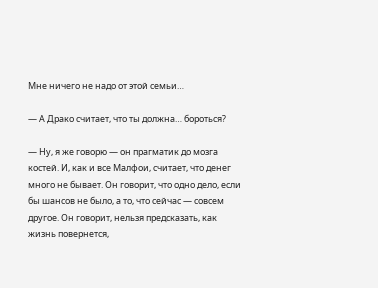Мне ничего не надо от этой семьи…

— А Драко считает, что ты должна… бороться?

— Ну, я же говорю — он прагматик до мозга костей. И, как и все Малфои, считает, что денег много не бывает. Он говорит, что одно дело, если бы шансов не было, а то, что сейчас — совсем другое. Он говорит, нельзя предсказать, как жизнь повернется,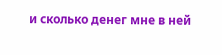и сколько денег мне в ней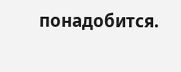понадобится.